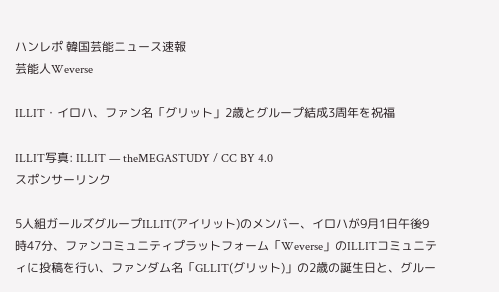ハンレポ 韓国芸能ニュース速報
芸能人Weverse

ILLIT・イロハ、ファン名「グリット」2歳とグループ結成3周年を祝福

ILLIT写真: ILLIT — theMEGASTUDY / CC BY 4.0
スポンサーリンク

5人組ガールズグループILLIT(アイリット)のメンバー、イロハが9月1日午後9時47分、ファンコミュニティプラットフォーム「Weverse」のILLITコミュニティに投稿を行い、ファンダム名「GLLIT(グリット)」の2歳の誕生日と、グルー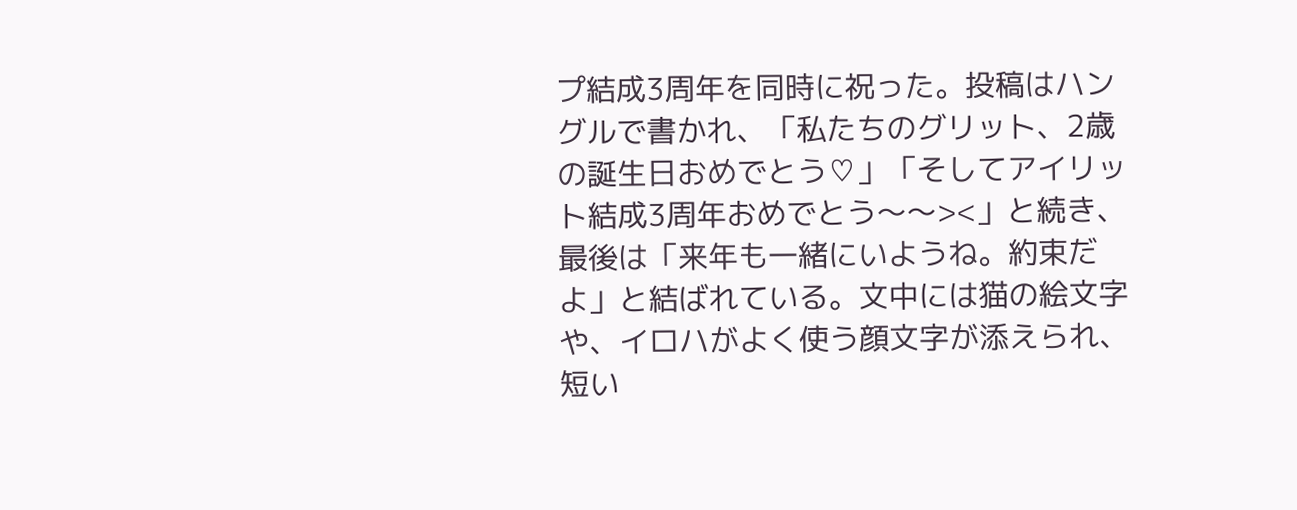プ結成3周年を同時に祝った。投稿はハングルで書かれ、「私たちのグリット、2歳の誕生日おめでとう♡」「そしてアイリット結成3周年おめでとう〜〜><」と続き、最後は「来年も一緒にいようね。約束だよ」と結ばれている。文中には猫の絵文字や、イロハがよく使う顔文字が添えられ、短い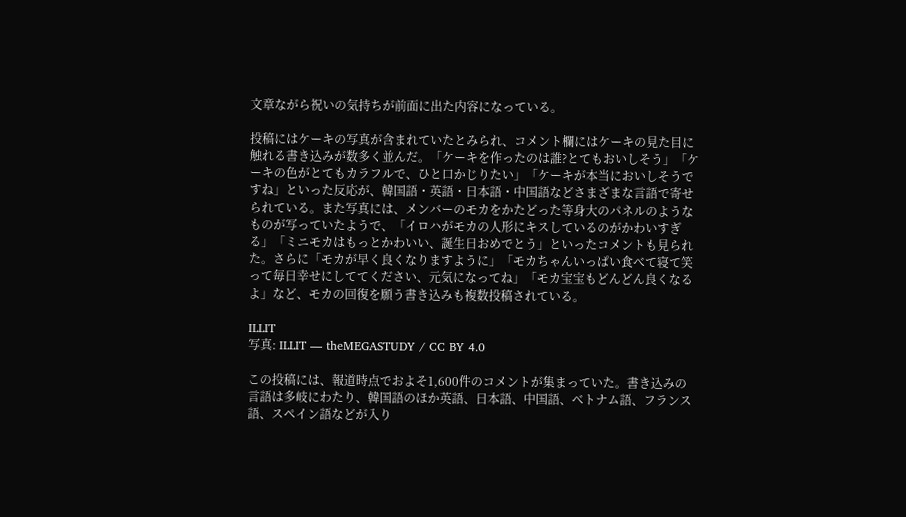文章ながら祝いの気持ちが前面に出た内容になっている。

投稿にはケーキの写真が含まれていたとみられ、コメント欄にはケーキの見た目に触れる書き込みが数多く並んだ。「ケーキを作ったのは誰?とてもおいしそう」「ケーキの色がとてもカラフルで、ひと口かじりたい」「ケーキが本当においしそうですね」といった反応が、韓国語・英語・日本語・中国語などさまざまな言語で寄せられている。また写真には、メンバーのモカをかたどった等身大のパネルのようなものが写っていたようで、「イロハがモカの人形にキスしているのがかわいすぎる」「ミニモカはもっとかわいい、誕生日おめでとう」といったコメントも見られた。さらに「モカが早く良くなりますように」「モカちゃんいっぱい食べて寝て笑って毎日幸せにしててください、元気になってね」「モカ宝宝もどんどん良くなるよ」など、モカの回復を願う書き込みも複数投稿されている。

ILLIT
写真: ILLIT — theMEGASTUDY / CC BY 4.0

この投稿には、報道時点でおよそ1,600件のコメントが集まっていた。書き込みの言語は多岐にわたり、韓国語のほか英語、日本語、中国語、ベトナム語、フランス語、スペイン語などが入り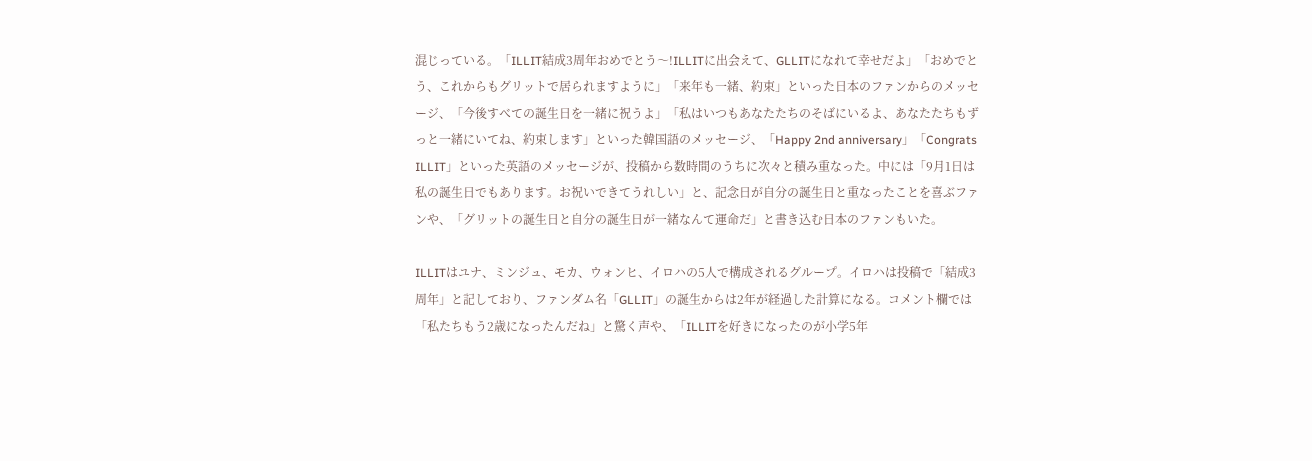混じっている。「ILLIT結成3周年おめでとう〜!ILLITに出会えて、GLLITになれて幸せだよ」「おめでとう、これからもグリットで居られますように」「来年も一緒、約束」といった日本のファンからのメッセージ、「今後すべての誕生日を一緒に祝うよ」「私はいつもあなたたちのそばにいるよ、あなたたちもずっと一緒にいてね、約束します」といった韓国語のメッセージ、「Happy 2nd anniversary」「Congrats ILLIT」といった英語のメッセージが、投稿から数時間のうちに次々と積み重なった。中には「9月1日は私の誕生日でもあります。お祝いできてうれしい」と、記念日が自分の誕生日と重なったことを喜ぶファンや、「グリットの誕生日と自分の誕生日が一緒なんて運命だ」と書き込む日本のファンもいた。

ILLITはユナ、ミンジュ、モカ、ウォンヒ、イロハの5人で構成されるグループ。イロハは投稿で「結成3周年」と記しており、ファンダム名「GLLIT」の誕生からは2年が経過した計算になる。コメント欄では「私たちもう2歳になったんだね」と驚く声や、「ILLITを好きになったのが小学5年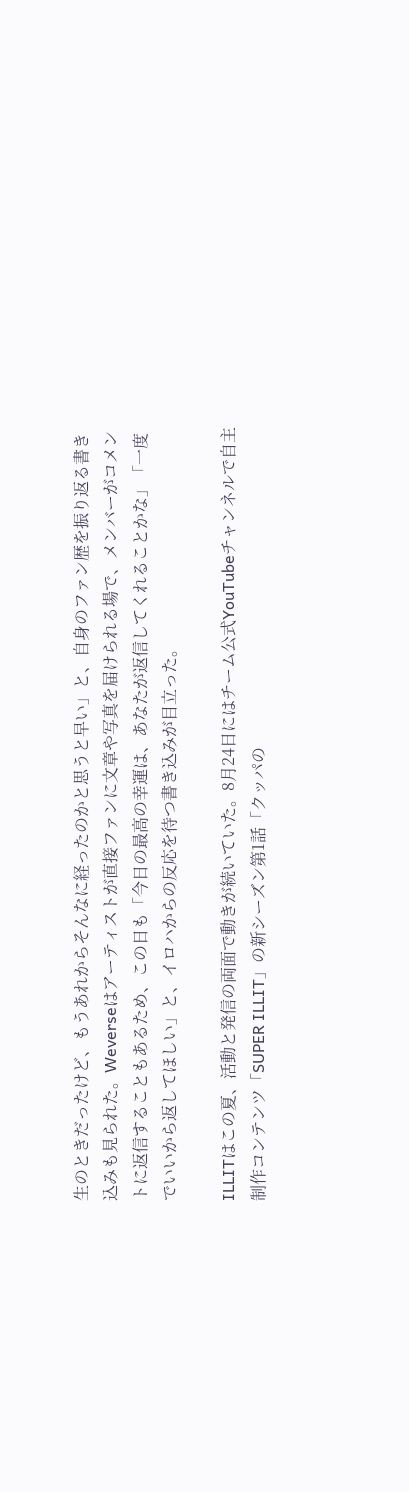生のときだったけど、もうあれからそんなに経ったのかと思うと早い」と、自身のファン歴を振り返る書き込みも見られた。Weverseはアーティストが直接ファンに文章や写真を届けられる場で、メンバーがコメントに返信することもあるため、この日も「今日の最高の幸運は、あなたが返信してくれることかな」「一度でいいから返してほしい」と、イロハからの反応を待つ書き込みが目立った。

ILLITはこの夏、活動と発信の両面で動きが続いていた。8月24日にはチーム公式YouTubeチャンネルで自主制作コンテンツ「SUPER ILLIT」の新シーズン第1話「クッパの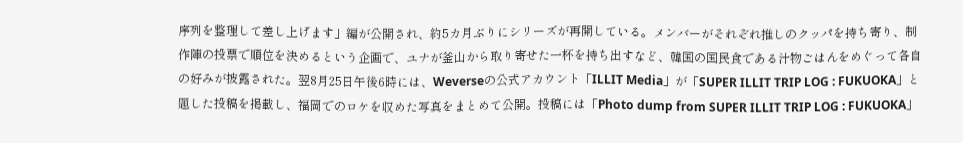序列を整理して差し上げます」編が公開され、約5カ月ぶりにシリーズが再開している。メンバーがそれぞれ推しのクッパを持ち寄り、制作陣の投票で順位を決めるという企画で、ユナが釜山から取り寄せた一杯を持ち出すなど、韓国の国民食である汁物ごはんをめぐって各自の好みが披露された。翌8月25日午後6時には、Weverseの公式アカウント「ILLIT Media」が「SUPER ILLIT TRIP LOG : FUKUOKA」と題した投稿を掲載し、福岡でのロケを収めた写真をまとめて公開。投稿には「Photo dump from SUPER ILLIT TRIP LOG : FUKUOKA」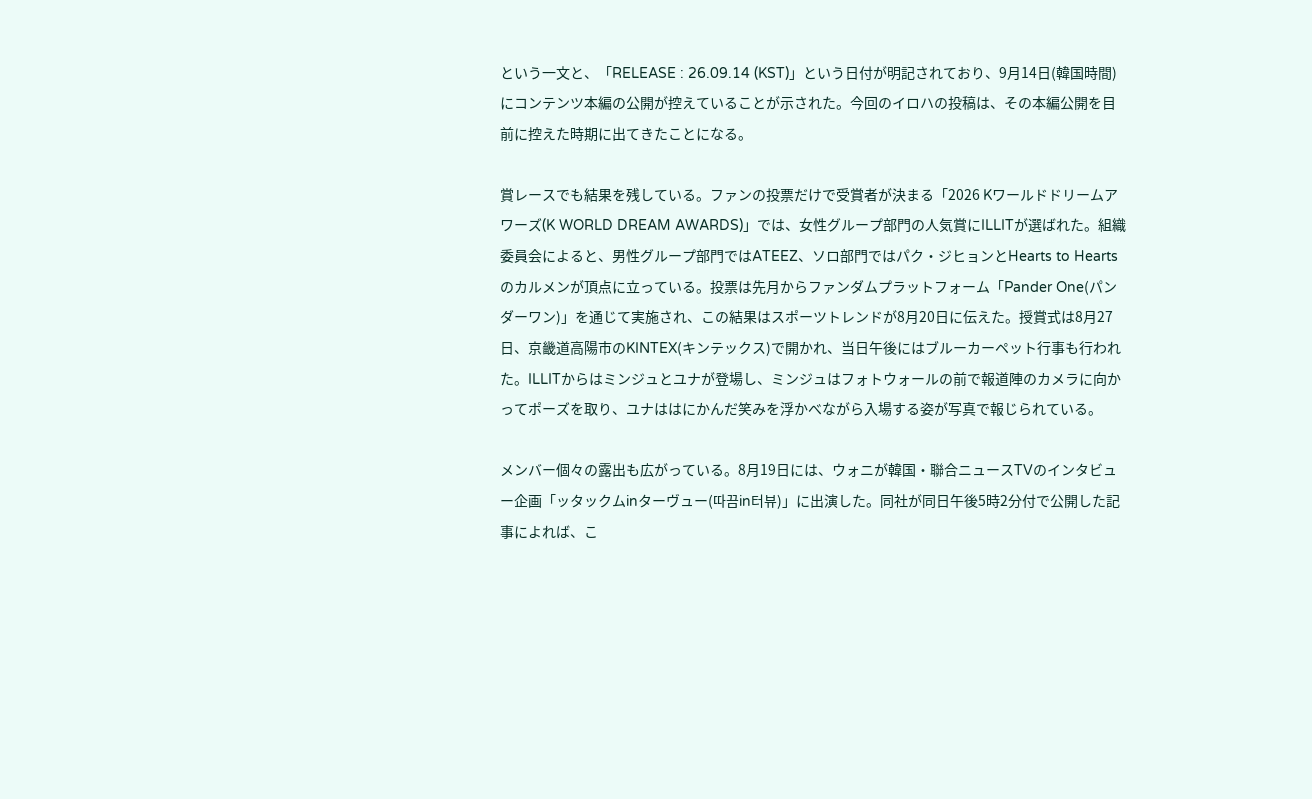という一文と、「RELEASE : 26.09.14 (KST)」という日付が明記されており、9月14日(韓国時間)にコンテンツ本編の公開が控えていることが示された。今回のイロハの投稿は、その本編公開を目前に控えた時期に出てきたことになる。

賞レースでも結果を残している。ファンの投票だけで受賞者が決まる「2026 Kワールドドリームアワーズ(K WORLD DREAM AWARDS)」では、女性グループ部門の人気賞にILLITが選ばれた。組織委員会によると、男性グループ部門ではATEEZ、ソロ部門ではパク・ジヒョンとHearts to Heartsのカルメンが頂点に立っている。投票は先月からファンダムプラットフォーム「Pander One(パンダーワン)」を通じて実施され、この結果はスポーツトレンドが8月20日に伝えた。授賞式は8月27日、京畿道高陽市のKINTEX(キンテックス)で開かれ、当日午後にはブルーカーペット行事も行われた。ILLITからはミンジュとユナが登場し、ミンジュはフォトウォールの前で報道陣のカメラに向かってポーズを取り、ユナははにかんだ笑みを浮かべながら入場する姿が写真で報じられている。

メンバー個々の露出も広がっている。8月19日には、ウォニが韓国・聯合ニュースTVのインタビュー企画「ッタックムinターヴュー(따끔in터뷰)」に出演した。同社が同日午後5時2分付で公開した記事によれば、こ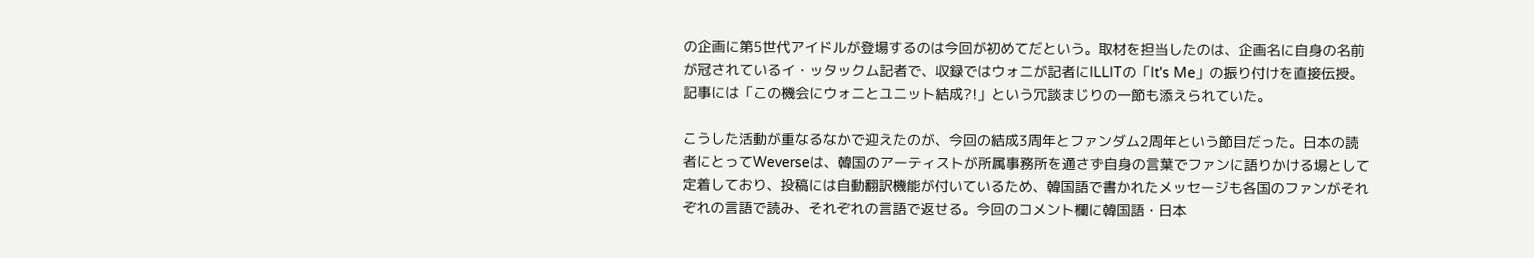の企画に第5世代アイドルが登場するのは今回が初めてだという。取材を担当したのは、企画名に自身の名前が冠されているイ・ッタックム記者で、収録ではウォニが記者にILLITの「It's Me」の振り付けを直接伝授。記事には「この機会にウォニとユニット結成?!」という冗談まじりの一節も添えられていた。

こうした活動が重なるなかで迎えたのが、今回の結成3周年とファンダム2周年という節目だった。日本の読者にとってWeverseは、韓国のアーティストが所属事務所を通さず自身の言葉でファンに語りかける場として定着しており、投稿には自動翻訳機能が付いているため、韓国語で書かれたメッセージも各国のファンがそれぞれの言語で読み、それぞれの言語で返せる。今回のコメント欄に韓国語・日本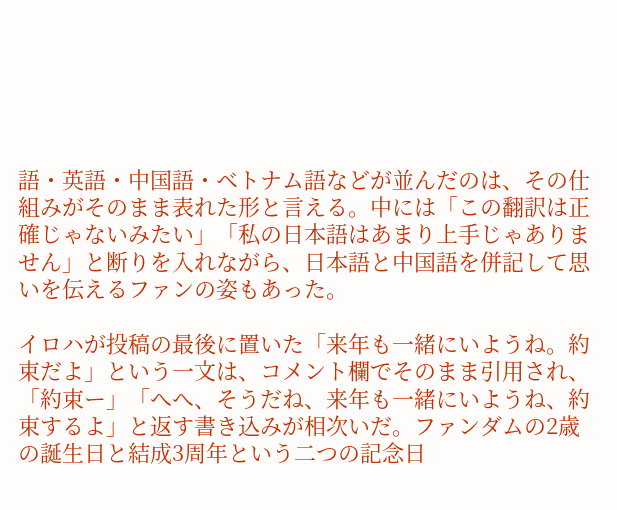語・英語・中国語・ベトナム語などが並んだのは、その仕組みがそのまま表れた形と言える。中には「この翻訳は正確じゃないみたい」「私の日本語はあまり上手じゃありません」と断りを入れながら、日本語と中国語を併記して思いを伝えるファンの姿もあった。

イロハが投稿の最後に置いた「来年も一緒にいようね。約束だよ」という一文は、コメント欄でそのまま引用され、「約束ー」「へへ、そうだね、来年も一緒にいようね、約束するよ」と返す書き込みが相次いだ。ファンダムの2歳の誕生日と結成3周年という二つの記念日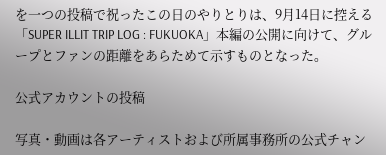を一つの投稿で祝ったこの日のやりとりは、9月14日に控える「SUPER ILLIT TRIP LOG : FUKUOKA」本編の公開に向けて、グループとファンの距離をあらためて示すものとなった。

公式アカウントの投稿

写真・動画は各アーティストおよび所属事務所の公式チャン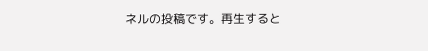ネルの投稿です。再生すると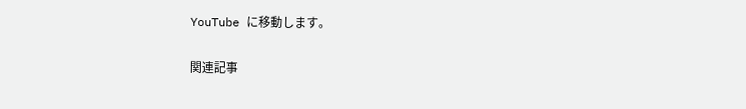YouTube に移動します。

関連記事